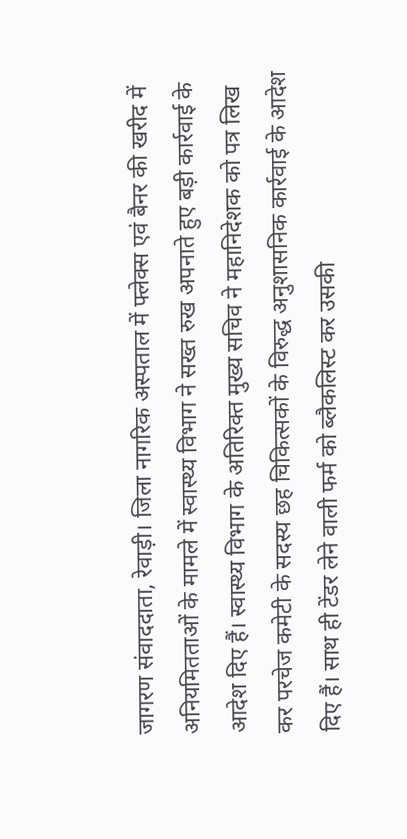जागरण संवाददाता, रेवाड़ी। जिला नागरिक अस्पताल में फ्लेक्स एवं बैनर की खरीद में अनियमितताओं के मामले में स्वास्थ्य विभाग ने सख्त रुख अपनाते हुए बड़ी कार्रवाई के आदेश दिए हैं। स्वास्थ्य विभाग के अतिरिक्त मुख्य सचिव ने महानिदेशक को पत्र लिख कर परचेज कमेटी के सदस्य छह चिकित्सकों के विरुद्ध अनुशासनिक कार्रवाई के आदेश दिए हैं। साथ ही टेंडर लेने वाली फर्म को ब्लैकलिस्ट कर उसकी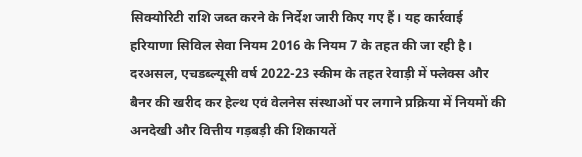सिक्योरिटी राशि जब्त करने के निर्देश जारी किए गए हैं। यह कार्रवाई हरियाणा सिविल सेवा नियम 2016 के नियम 7 के तहत की जा रही है।
दरअसल, एचडब्ल्यूसी वर्ष 2022-23 स्कीम के तहत रेवाड़ी में फ्लेक्स और बैनर की खरीद कर हेल्थ एवं वेलनेस संस्थाओं पर लगाने प्रक्रिया में नियमों की अनदेखी और वित्तीय गड़बड़ी की शिकायतें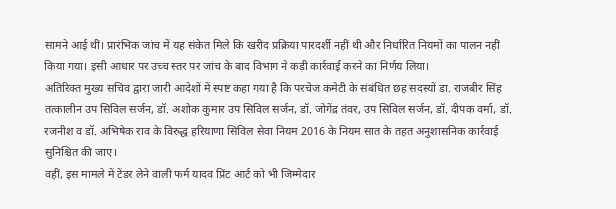सामने आई थीं। प्रारंभिक जांच में यह संकेत मिले कि खरीद प्रक्रिया पारदर्शी नहीं थी और निर्धारित नियमों का पालन नहीं किया गया। इसी आधार पर उच्च स्तर पर जांच के बाद विभाग ने कड़ी कार्रवाई करने का निर्णय लिया।
अतिरिक्त मुख्य सचिव द्वारा जारी आदेशों में स्पष्ट कहा गया है कि परचेज कमेटी के संबंधित छह सदस्यों डा. राजबीर सिंह तत्कालीन उप सिविल सर्जन, डॉ. अशोक कुमार उप सिविल सर्जन, डॉ. जोगेंद्र तंवर, उप सिविल सर्जन, डॉ. दीपक वर्मा, डॉ. रजनीश व डॉ. अभिषेक राव के विरुद्ध हरियाणा सिविल सेवा नियम 2016 के नियम सात के तहत अनुशासनिक कार्रवाई सुनिश्चित की जाए।
वहीं, इस मामले में टेंडर लेने वाली फर्म यादव प्रिंट आर्ट को भी जिम्मेदार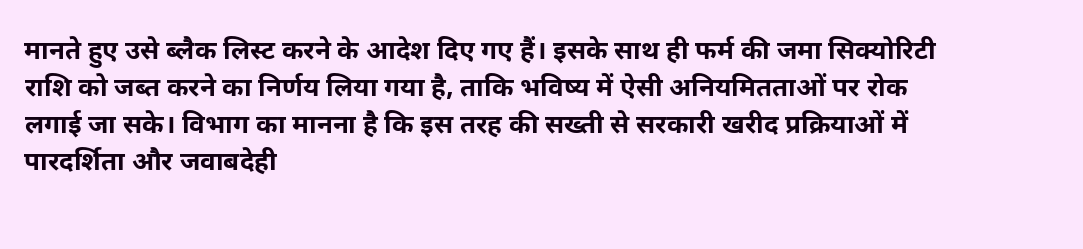मानते हुए उसे ब्लैक लिस्ट करने के आदेश दिए गए हैं। इसके साथ ही फर्म की जमा सिक्योरिटी राशि को जब्त करने का निर्णय लिया गया है, ताकि भविष्य में ऐसी अनियमितताओं पर रोक लगाई जा सके। विभाग का मानना है कि इस तरह की सख्ती से सरकारी खरीद प्रक्रियाओं में पारदर्शिता और जवाबदेही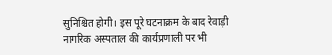सुनिश्चित होगी। इस पूरे घटनाक्रम के बाद रेवाड़ी नागरिक अस्पताल की कार्यप्रणाली पर भी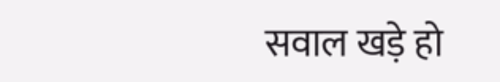सवाल खड़े हो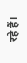रहे हैं।